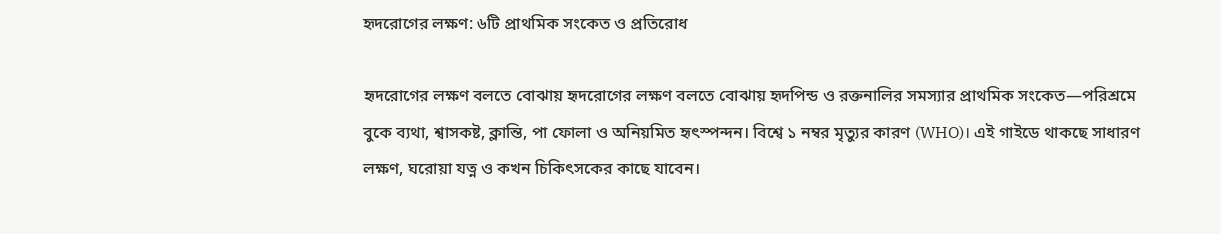হৃদরোগের লক্ষণ: ৬টি প্রাথমিক সংকেত ও প্রতিরোধ

হৃদরোগের লক্ষণ বলতে বোঝায় হৃদরোগের লক্ষণ বলতে বোঝায় হৃদপিন্ড ও রক্তনালির সমস্যার প্রাথমিক সংকেত—পরিশ্রমে বুকে ব্যথা, শ্বাসকষ্ট, ক্লান্তি, পা ফোলা ও অনিয়মিত হৃৎস্পন্দন। বিশ্বে ১ নম্বর মৃত্যুর কারণ (WHO)। এই গাইডে থাকছে সাধারণ লক্ষণ, ঘরোয়া যত্ন ও কখন চিকিৎসকের কাছে যাবেন।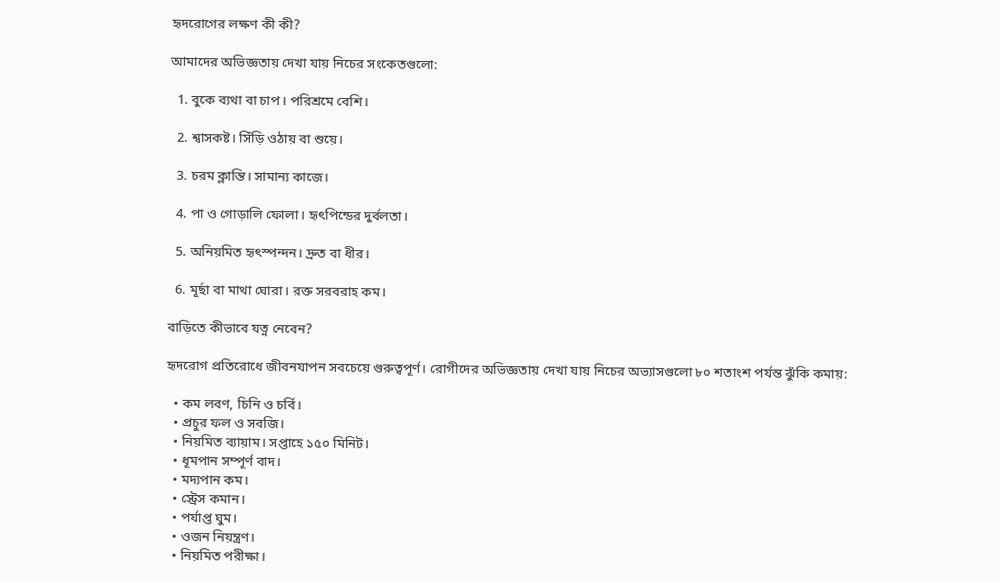হৃদরোগের লক্ষণ কী কী?

আমাদের অভিজ্ঞতায় দেখা যায় নিচের সংকেতগুলো:

  1. বুকে ব্যথা বা চাপ। পরিশ্রমে বেশি।

  2. শ্বাসকষ্ট। সিঁড়ি ওঠায় বা শুয়ে।

  3. চরম ক্লান্তি। সামান্য কাজে।

  4. পা ও গোড়ালি ফোলা। হৃৎপিন্ডের দুর্বলতা।

  5. অনিয়মিত হৃৎস্পন্দন। দ্রুত বা ধীর।

  6. মূর্ছা বা মাথা ঘোরা। রক্ত সরবরাহ কম।

বাড়িতে কীভাবে যত্ন নেবেন?

হৃদরোগ প্রতিরোধে জীবনযাপন সবচেয়ে গুরুত্বপূর্ণ। রোগীদের অভিজ্ঞতায় দেখা যায় নিচের অভ্যাসগুলো ৮০ শতাংশ পর্যন্ত ঝুঁকি কমায়:

  • কম লবণ, চিনি ও চর্বি।
  • প্রচুর ফল ও সবজি।
  • নিয়মিত ব্যায়াম। সপ্তাহে ১৫০ মিনিট।
  • ধূমপান সম্পূর্ণ বাদ।
  • মদ্যপান কম।
  • স্ট্রেস কমান।
  • পর্যাপ্ত ঘুম।
  • ওজন নিয়ন্ত্রণ।
  • নিয়মিত পরীক্ষা।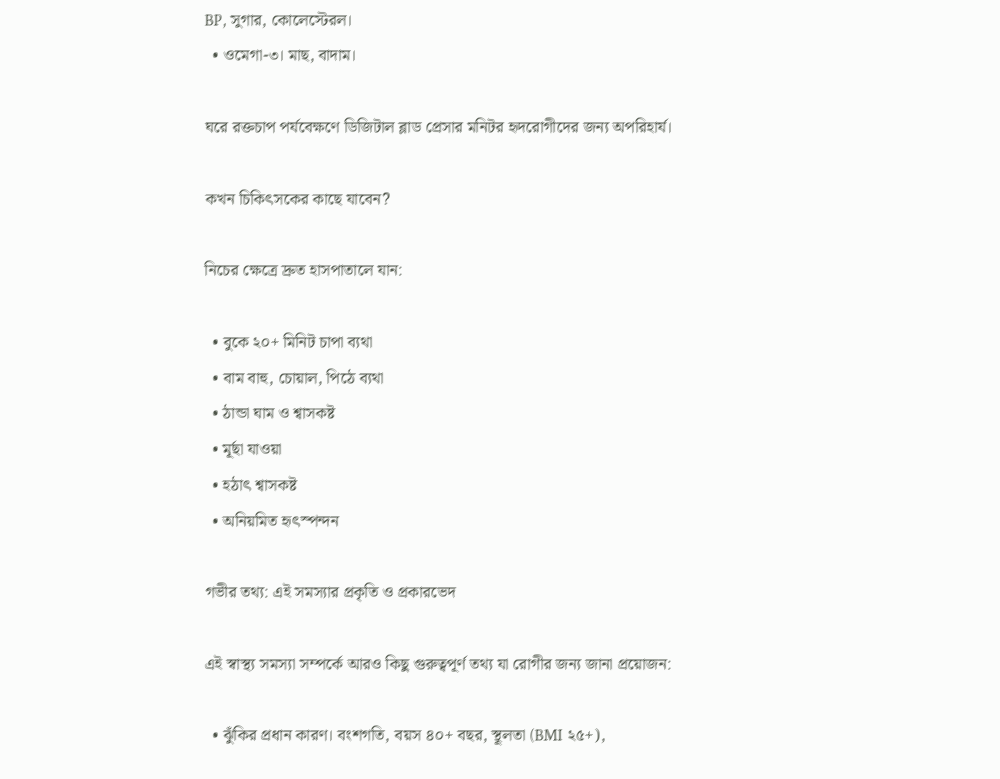BP, সুগার, কোলেস্টেরল।
  • ওমেগা-৩। মাছ, বাদাম।

ঘরে রক্তচাপ পর্যবেক্ষণে ডিজিটাল ব্লাড প্রেসার মনিটর হৃদরোগীদের জন্য অপরিহার্য।

কখন চিকিৎসকের কাছে যাবেন?

নিচের ক্ষেত্রে দ্রুত হাসপাতালে যান:

  • বুকে ২০+ মিনিট চাপা ব্যথা
  • বাম বাহু, চোয়াল, পিঠে ব্যথা
  • ঠান্ডা ঘাম ও শ্বাসকষ্ট
  • মূর্ছা যাওয়া
  • হঠাৎ শ্বাসকষ্ট
  • অনিয়মিত হৃৎস্পন্দন

গভীর তথ্য: এই সমস্যার প্রকৃতি ও প্রকারভেদ

এই স্বাস্থ্য সমস্যা সম্পর্কে আরও কিছু গুরুত্বপূর্ণ তথ্য যা রোগীর জন্য জানা প্রয়োজন:

  • ঝুঁকির প্রধান কারণ। বংশগতি, বয়স ৪০+ বছর, স্থূলতা (BMI ২৫+),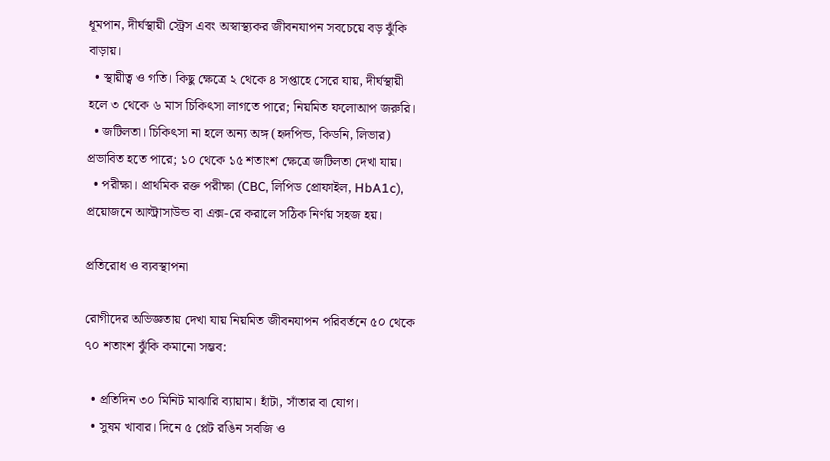ধূমপান, দীর্ঘস্থায়ী স্ট্রেস এবং অস্বাস্থ্যকর জীবনযাপন সবচেয়ে বড় ঝুঁকি বাড়ায়।
  • স্থায়ীত্ব ও গতি। কিছু ক্ষেত্রে ২ থেকে ৪ সপ্তাহে সেরে যায়, দীর্ঘস্থায়ী হলে ৩ থেকে ৬ মাস চিকিৎসা লাগতে পারে; নিয়মিত ফলোআপ জরুরি।
  • জটিলতা। চিকিৎসা না হলে অন্য অঙ্গ (হৃদপিন্ড, কিডনি, লিভার) প্রভাবিত হতে পারে; ১০ থেকে ১৫ শতাংশ ক্ষেত্রে জটিলতা দেখা যায়।
  • পরীক্ষা। প্রাথমিক রক্ত পরীক্ষা (CBC, লিপিড প্রোফাইল, HbA1c), প্রয়োজনে আল্ট্রাসাউন্ড বা এক্স-রে করালে সঠিক নির্ণয় সহজ হয়।

প্রতিরোধ ও ব্যবস্থাপনা

রোগীদের অভিজ্ঞতায় দেখা যায় নিয়মিত জীবনযাপন পরিবর্তনে ৫০ থেকে ৭০ শতাংশ ঝুঁকি কমানো সম্ভব:

  • প্রতিদিন ৩০ মিনিট মাঝারি ব্যায়াম। হাঁটা, সাঁতার বা যোগ।
  • সুষম খাবার। দিনে ৫ প্লেট রঙিন সবজি ও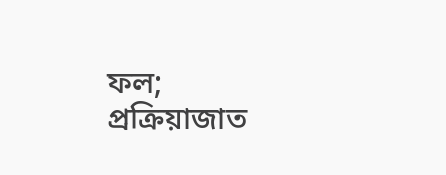ফল; প্রক্রিয়াজাত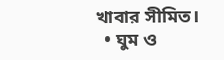খাবার সীমিত।
  • ঘুম ও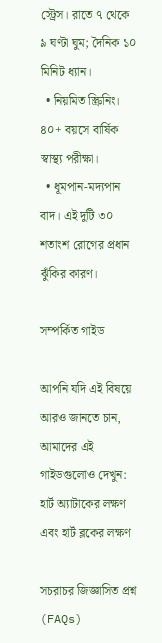স্ট্রেস। রাতে ৭ থেকে ৯ ঘণ্টা ঘুম; দৈনিক ১০ মিনিট ধ্যান।
  • নিয়মিত স্ক্রিনিং। ৪০+ বয়সে বার্ষিক স্বাস্থ্য পরীক্ষা।
  • ধূমপান-মদ্যপান বাদ। এই দুটি ৩০ শতাংশ রোগের প্রধান ঝুঁকির কারণ।

সম্পর্কিত গাইড

আপনি যদি এই বিষয়ে আরও জানতে চান, আমাদের এই গাইডগুলোও দেখুন: হার্ট অ্যাটাকের লক্ষণ এবং হার্ট ব্লকের লক্ষণ

সচরাচর জিজ্ঞাসিত প্রশ্ন (FAQs)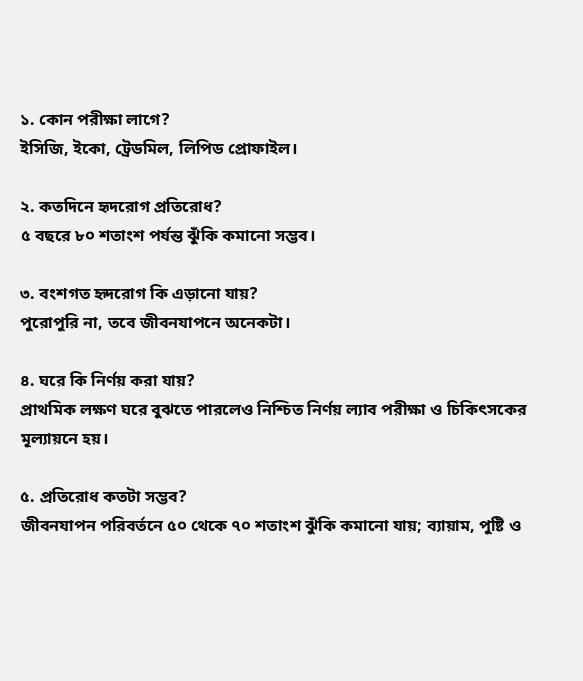১. কোন পরীক্ষা লাগে?
ইসিজি, ইকো, ট্রেডমিল, লিপিড প্রোফাইল।

২. কতদিনে হৃদরোগ প্রতিরোধ?
৫ বছরে ৮০ শতাংশ পর্যন্ত ঝুঁকি কমানো সম্ভব।

৩. বংশগত হৃদরোগ কি এড়ানো যায়?
পুরোপুরি না, তবে জীবনযাপনে অনেকটা।

৪. ঘরে কি নির্ণয় করা যায়?
প্রাথমিক লক্ষণ ঘরে বুঝতে পারলেও নিশ্চিত নির্ণয় ল্যাব পরীক্ষা ও চিকিৎসকের মূল্যায়নে হয়।

৫. প্রতিরোধ কতটা সম্ভব?
জীবনযাপন পরিবর্তনে ৫০ থেকে ৭০ শতাংশ ঝুঁকি কমানো যায়; ব্যায়াম, পুষ্টি ও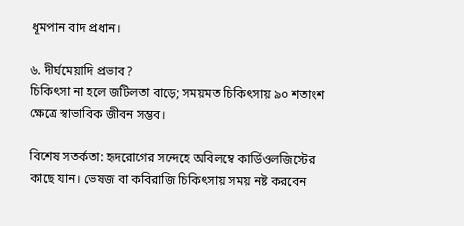ধূমপান বাদ প্রধান।

৬. দীর্ঘমেয়াদি প্রভাব?
চিকিৎসা না হলে জটিলতা বাড়ে; সময়মত চিকিৎসায় ৯০ শতাংশ ক্ষেত্রে স্বাভাবিক জীবন সম্ভব।

বিশেষ সতর্কতা: হৃদরোগের সন্দেহে অবিলম্বে কার্ডিওলজিস্টের কাছে যান। ভেষজ বা কবিরাজি চিকিৎসায় সময় নষ্ট করবেন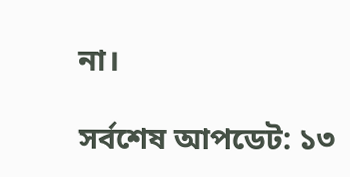না।

সর্বশেষ আপডেট: ১৩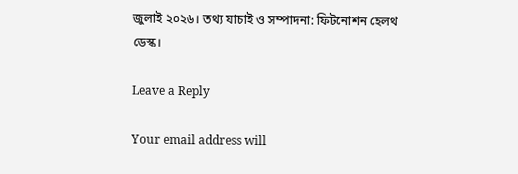জুলাই ২০২৬। তথ্য যাচাই ও সম্পাদনা: ফিটনোশন হেলথ ডেস্ক।

Leave a Reply

Your email address will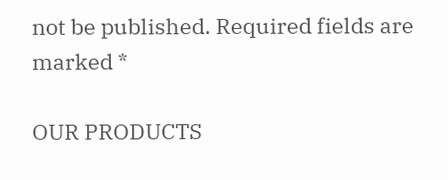not be published. Required fields are marked *

OUR PRODUCTS